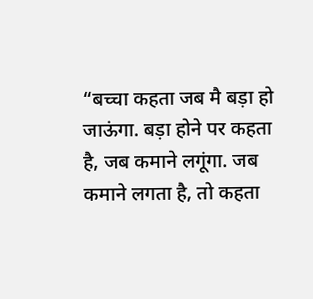“बच्चा कहता जब मै बड़ा हो
जाऊंगा. बड़ा होने पर कहता है, जब कमाने लगूंगा. जब कमाने लगता है, तो कहता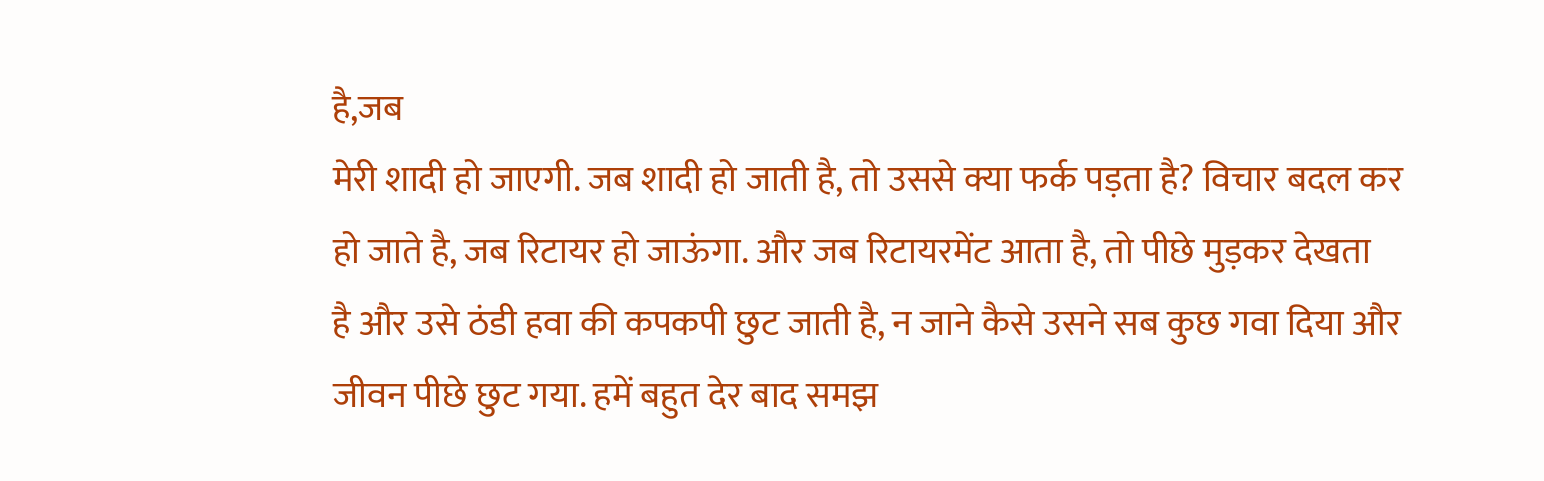है,जब
मेरी शादी हो जाएगी. जब शादी हो जाती है, तो उससे क्या फर्क पड़ता है? विचार बदल कर
हो जाते है, जब रिटायर हो जाऊंगा. और जब रिटायरमेंट आता है, तो पीछे मुड़कर देखता
है और उसे ठंडी हवा की कपकपी छुट जाती है, न जाने कैसे उसने सब कुछ गवा दिया और
जीवन पीछे छुट गया. हमें बहुत देर बाद समझ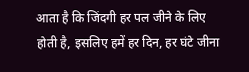आता है कि जिंदगी हर पल जीने के लिए
होती है, इसलिए हमें हर दिन, हर घंटे जीना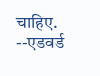चाहिए.
--एडवर्ड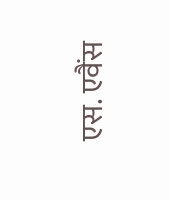एस. एवैंस